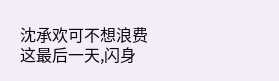沈承欢可不想浪费这最后一天,闪身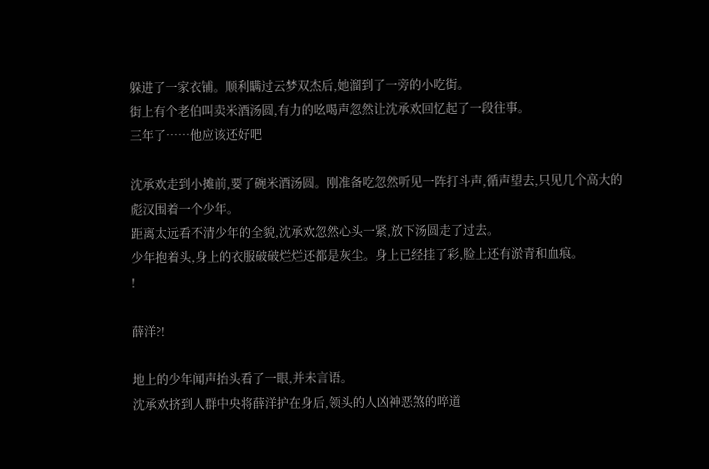躲进了一家衣铺。顺利瞒过云梦双杰后,她溜到了一旁的小吃街。
街上有个老伯叫卖米酒汤圆,有力的吆喝声忽然让沈承欢回忆起了一段往事。
三年了……他应该还好吧

沈承欢走到小摊前,要了碗米酒汤圆。刚准备吃忽然听见一阵打斗声,循声望去,只见几个高大的彪汉围着一个少年。
距离太远看不清少年的全貌,沈承欢忽然心头一紧,放下汤圆走了过去。
少年抱着头,身上的衣服破破烂烂还都是灰尘。身上已经挂了彩,脸上还有淤青和血痕。
!

薛洋?!

地上的少年闻声抬头看了一眼,并未言语。
沈承欢挤到人群中央将薛洋护在身后,领头的人凶神恶煞的啐道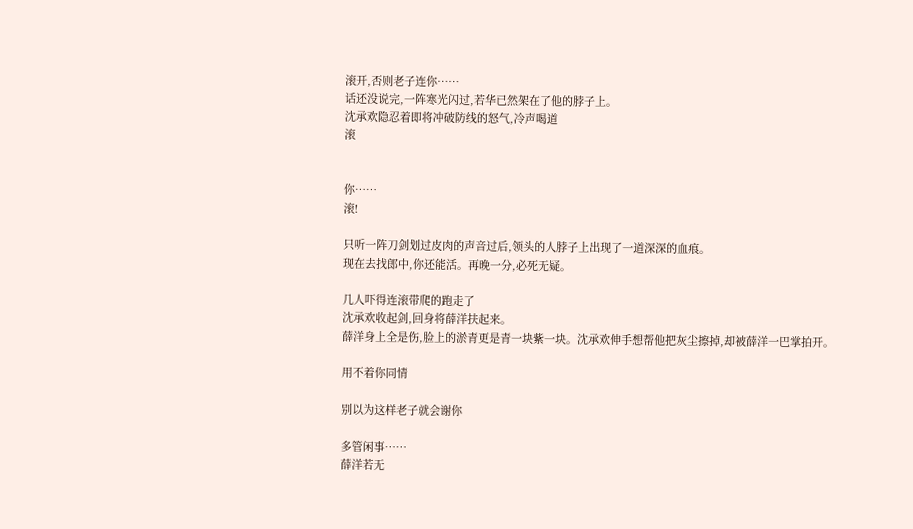滚开,否则老子连你……
话还没说完,一阵寒光闪过,若华已然架在了他的脖子上。
沈承欢隐忍着即将冲破防线的怒气,冷声喝道
滚


你……
滚!

只听一阵刀剑划过皮肉的声音过后,领头的人脖子上出现了一道深深的血痕。
现在去找郎中,你还能活。再晚一分,必死无疑。

几人吓得连滚带爬的跑走了
沈承欢收起剑,回身将薛洋扶起来。
薛洋身上全是伤,脸上的淤青更是青一块紫一块。沈承欢伸手想帮他把灰尘擦掉,却被薛洋一巴掌拍开。

用不着你同情

别以为这样老子就会谢你

多管闲事……
薛洋若无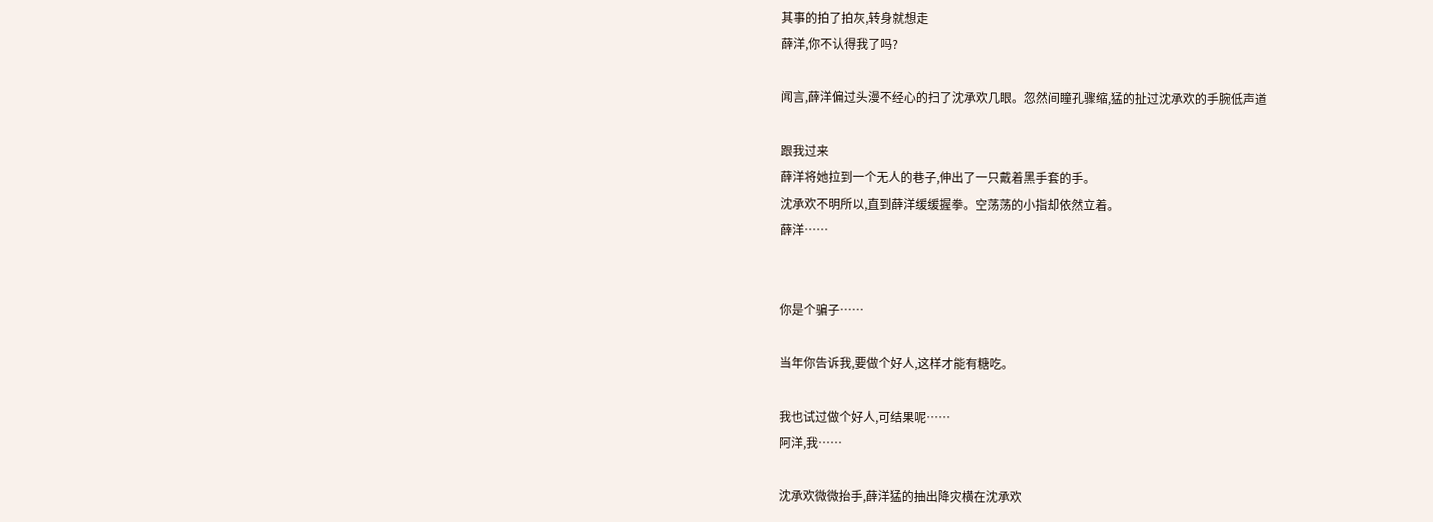其事的拍了拍灰,转身就想走
薛洋,你不认得我了吗?

闻言,薛洋偏过头漫不经心的扫了沈承欢几眼。忽然间瞳孔骤缩,猛的扯过沈承欢的手腕低声道

跟我过来
薛洋将她拉到一个无人的巷子,伸出了一只戴着黑手套的手。
沈承欢不明所以,直到薛洋缓缓握拳。空荡荡的小指却依然立着。
薛洋……


你是个骗子……

当年你告诉我,要做个好人,这样才能有糖吃。

我也试过做个好人,可结果呢……
阿洋,我……

沈承欢微微抬手,薛洋猛的抽出降灾横在沈承欢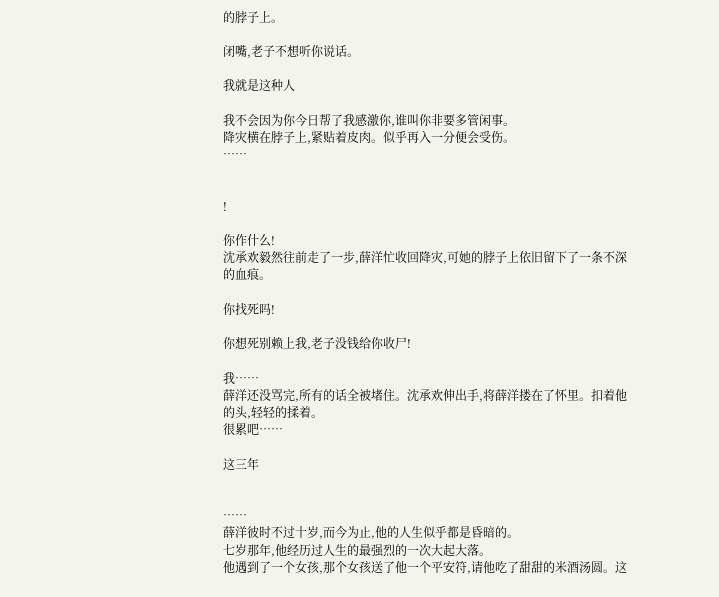的脖子上。

闭嘴,老子不想听你说话。

我就是这种人

我不会因为你今日帮了我感激你,谁叫你非要多管闲事。
降灾横在脖子上,紧贴着皮肉。似乎再入一分便会受伤。
……


!

你作什么!
沈承欢毅然往前走了一步,薛洋忙收回降灾,可她的脖子上依旧留下了一条不深的血痕。

你找死吗!

你想死别赖上我,老子没钱给你收尸!

我……
薛洋还没骂完,所有的话全被堵住。沈承欢伸出手,将薛洋搂在了怀里。扣着他的头,轻轻的揉着。
很累吧……

这三年


……
薛洋彼时不过十岁,而今为止,他的人生似乎都是昏暗的。
七岁那年,他经历过人生的最强烈的一次大起大落。
他遇到了一个女孩,那个女孩送了他一个平安符,请他吃了甜甜的米酒汤圆。这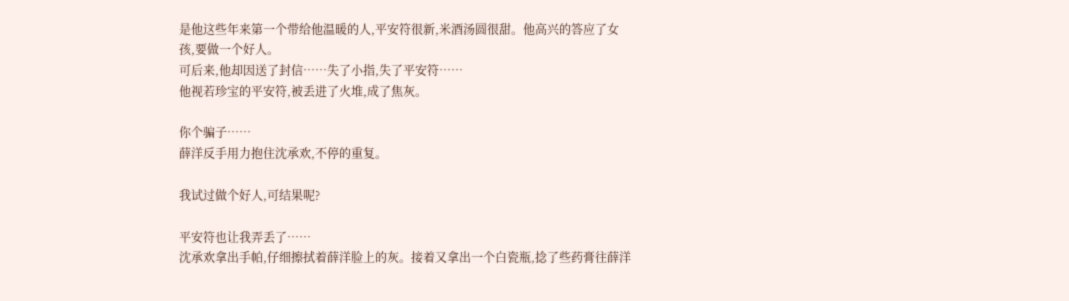是他这些年来第一个带给他温暖的人,平安符很新,米酒汤圆很甜。他高兴的答应了女孩,要做一个好人。
可后来,他却因送了封信……失了小指,失了平安符……
他视若珍宝的平安符,被丢进了火堆,成了焦灰。

你个骗子……
薛洋反手用力抱住沈承欢,不停的重复。

我试过做个好人,可结果呢?

平安符也让我弄丢了……
沈承欢拿出手帕,仔细擦拭着薛洋脸上的灰。接着又拿出一个白瓷瓶,捻了些药膏往薛洋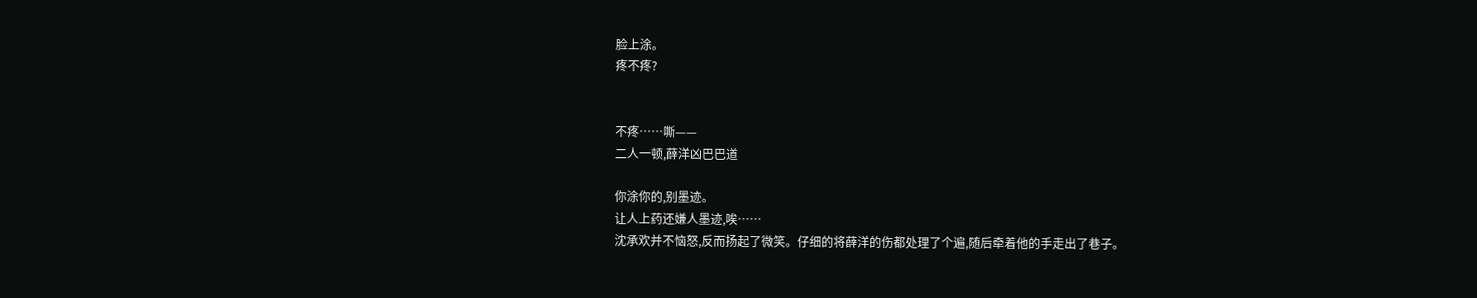脸上涂。
疼不疼?


不疼……嘶——
二人一顿,薛洋凶巴巴道

你涂你的,别墨迹。
让人上药还嫌人墨迹,唉……
沈承欢并不恼怒,反而扬起了微笑。仔细的将薛洋的伤都处理了个遍,随后牵着他的手走出了巷子。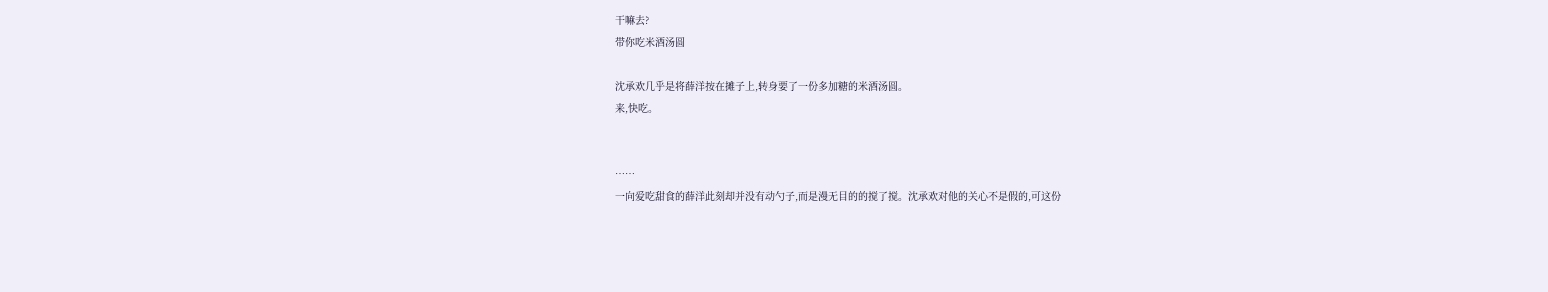干嘛去?
带你吃米酒汤圆

沈承欢几乎是将薛洋按在摊子上,转身要了一份多加糖的米酒汤圆。
来,快吃。


……
一向爱吃甜食的薛洋此刻却并没有动勺子,而是漫无目的的搅了搅。沈承欢对他的关心不是假的,可这份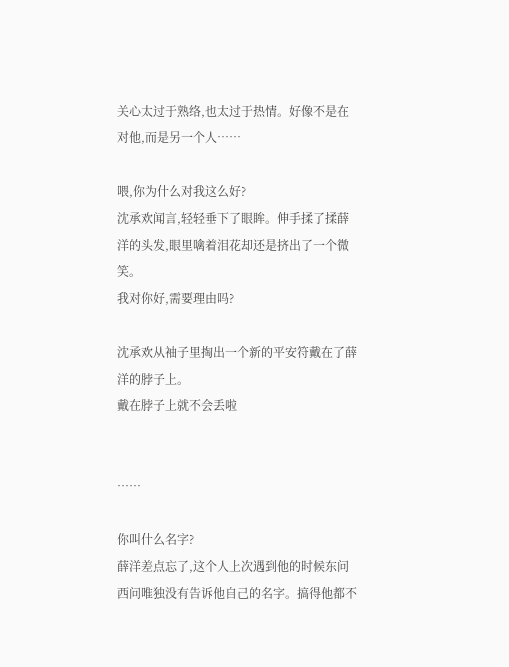关心太过于熟络,也太过于热情。好像不是在对他,而是另一个人……

喂,你为什么对我这么好?
沈承欢闻言,轻轻垂下了眼眸。伸手揉了揉薛洋的头发,眼里噙着泪花却还是挤出了一个微笑。
我对你好,需要理由吗?

沈承欢从袖子里掏出一个新的平安符戴在了薛洋的脖子上。
戴在脖子上就不会丢啦


……

你叫什么名字?
薛洋差点忘了,这个人上次遇到他的时候东问西问唯独没有告诉他自己的名字。搞得他都不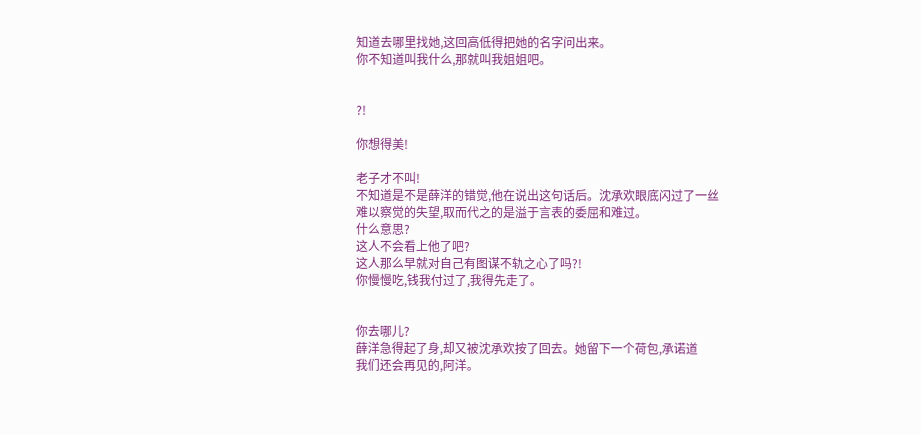知道去哪里找她,这回高低得把她的名字问出来。
你不知道叫我什么,那就叫我姐姐吧。


?!

你想得美!

老子才不叫!
不知道是不是薛洋的错觉,他在说出这句话后。沈承欢眼底闪过了一丝难以察觉的失望,取而代之的是溢于言表的委屈和难过。
什么意思?
这人不会看上他了吧?
这人那么早就对自己有图谋不轨之心了吗?!
你慢慢吃,钱我付过了,我得先走了。


你去哪儿?
薛洋急得起了身,却又被沈承欢按了回去。她留下一个荷包,承诺道
我们还会再见的,阿洋。